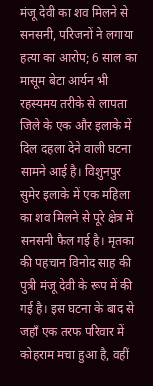मंजू देवी का शव मिलने से सनसनी, परिजनों ने लगाया हत्या का आरोप; 6 साल का मासूम बेटा आर्यन भी रहस्यमय तरीके से लापता
जिले के एक और इलाके में दिल दहला देने वाली घटना सामने आई है। विशुनपुर सुमेर इलाके में एक महिला का शव मिलने से पूरे क्षेत्र में सनसनी फैल गई है। मृतका की पहचान विनोद साह की पुत्री मंजू देवी के रूप में की गई है। इस घटना के बाद से जहाँ एक तरफ परिवार में कोहराम मचा हुआ है, वहीं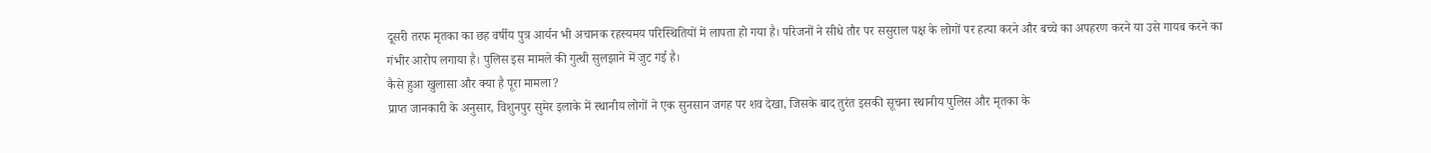दूसरी तरफ मृतका का छह वर्षीय पुत्र आर्यन भी अचानक रहस्यमय परिस्थितियों में लापता हो गया है। परिजनों ने सीधे तौर पर ससुराल पक्ष के लोगों पर हत्या करने और बच्चे का अपहरण करने या उसे गायब करने का गंभीर आरोप लगाया है। पुलिस इस मामले की गुत्थी सुलझाने में जुट गई है।
कैसे हुआ खुलासा और क्या है पूरा मामला?
प्राप्त जानकारी के अनुसार, विशुनपुर सुमेर इलाके में स्थानीय लोगों ने एक सुनसान जगह पर शव देखा, जिसके बाद तुरंत इसकी सूचना स्थानीय पुलिस और मृतका के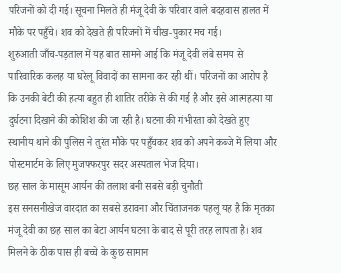परिजनों को दी गई। सूचना मिलते ही मंजू देवी के परिवार वाले बदहवास हालत में मौके पर पहुँचे। शव को देखते ही परिजनों में चीख-पुकार मच गई।
शुरुआती जाँच-पड़ताल में यह बात सामने आई कि मंजू देवी लंबे समय से पारिवारिक कलह या घरेलू विवादों का सामना कर रही थीं। परिजनों का आरोप है कि उनकी बेटी की हत्या बहुत ही शातिर तरीके से की गई है और इसे आत्महत्या या दुर्घटना दिखाने की कोशिश की जा रही है। घटना की गंभीरता को देखते हुए स्थानीय थाने की पुलिस ने तुरंत मौके पर पहुँचकर शव को अपने कब्जे में लिया और पोस्टमार्टम के लिए मुजफ्फरपुर सदर अस्पताल भेज दिया।
छह साल के मासूम आर्यन की तलाश बनी सबसे बड़ी चुनौती
इस सनसनीखेज वारदात का सबसे डरावना और चिंताजनक पहलू यह है कि मृतका मंजू देवी का छह साल का बेटा आर्यन घटना के बाद से पूरी तरह लापता है। शव मिलने के ठीक पास ही बच्चे के कुछ सामान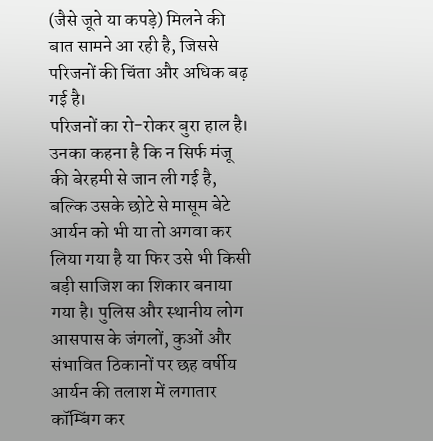(जैसे जूते या कपड़े) मिलने की बात सामने आ रही है, जिससे परिजनों की चिंता और अधिक बढ़ गई है।
परिजनों का रो-रोकर बुरा हाल है। उनका कहना है कि न सिर्फ मंजू की बेरहमी से जान ली गई है, बल्कि उसके छोटे से मासूम बेटे आर्यन को भी या तो अगवा कर लिया गया है या फिर उसे भी किसी बड़ी साजिश का शिकार बनाया गया है। पुलिस और स्थानीय लोग आसपास के जंगलों, कुओं और संभावित ठिकानों पर छह वर्षीय आर्यन की तलाश में लगातार कॉम्बिंग कर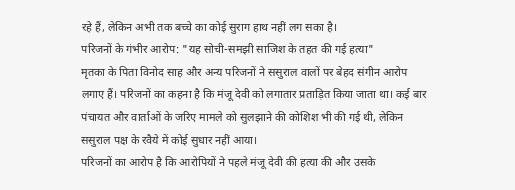रहे हैं, लेकिन अभी तक बच्चे का कोई सुराग हाथ नहीं लग सका है।
परिजनों के गंभीर आरोप: "यह सोची-समझी साजिश के तहत की गई हत्या"
मृतका के पिता विनोद साह और अन्य परिजनों ने ससुराल वालों पर बेहद संगीन आरोप लगाए हैं। परिजनों का कहना है कि मंजू देवी को लगातार प्रताड़ित किया जाता था। कई बार पंचायत और वार्ताओं के जरिए मामले को सुलझाने की कोशिश भी की गई थी, लेकिन ससुराल पक्ष के रवैये में कोई सुधार नहीं आया।
परिजनों का आरोप है कि आरोपियों ने पहले मंजू देवी की हत्या की और उसके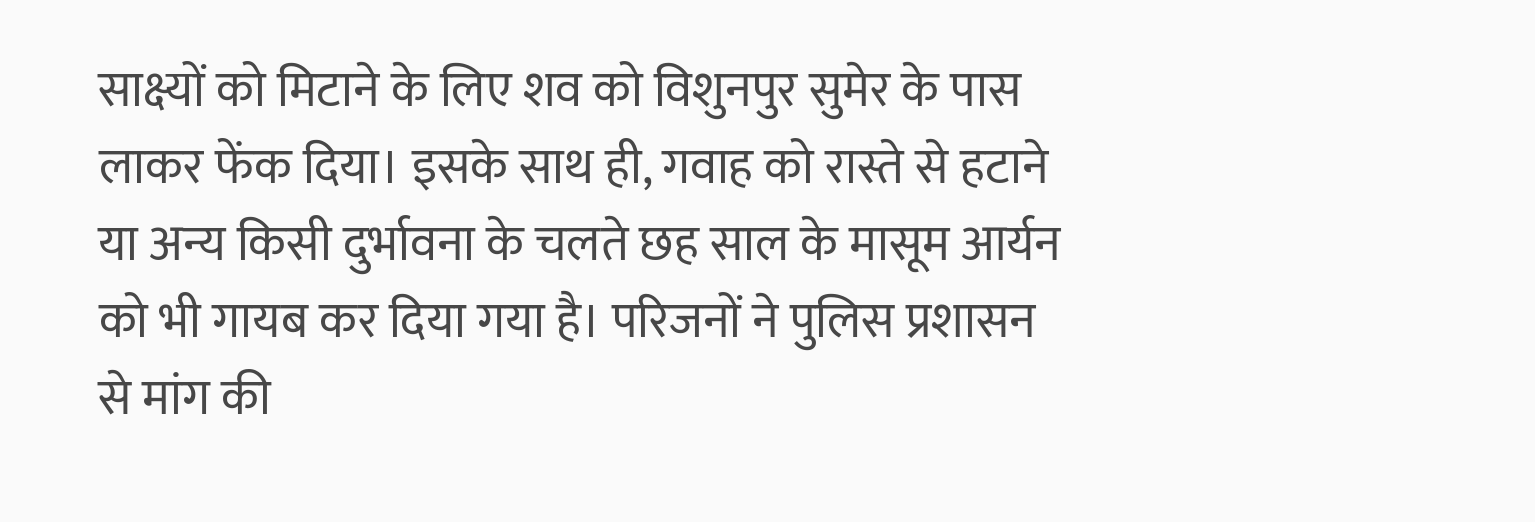साक्ष्यों को मिटाने के लिए शव को विशुनपुर सुमेर के पास लाकर फेंक दिया। इसके साथ ही, गवाह को रास्ते से हटाने या अन्य किसी दुर्भावना के चलते छह साल के मासूम आर्यन को भी गायब कर दिया गया है। परिजनों ने पुलिस प्रशासन से मांग की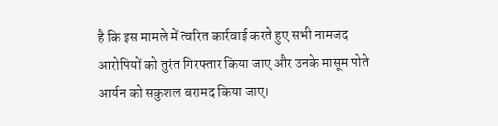है कि इस मामले में त्वरित कार्रवाई करते हुए सभी नामजद आरोपियों को तुरंत गिरफ्तार किया जाए और उनके मासूम पोते आर्यन को सकुशल बरामद किया जाए।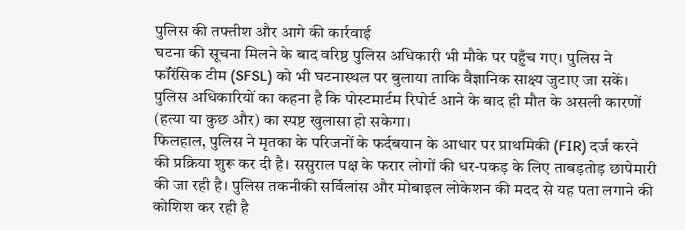पुलिस की तफ्तीश और आगे की कार्रवाई
घटना की सूचना मिलने के बाद वरिष्ठ पुलिस अधिकारी भी मौके पर पहुँच गए। पुलिस ने फॉरेंसिक टीम (SFSL) को भी घटनास्थल पर बुलाया ताकि वैज्ञानिक साक्ष्य जुटाए जा सकें। पुलिस अधिकारियों का कहना है कि पोस्टमार्टम रिपोर्ट आने के बाद ही मौत के असली कारणों (हत्या या कुछ और) का स्पष्ट खुलासा हो सकेगा।
फिलहाल, पुलिस ने मृतका के परिजनों के फर्दबयान के आधार पर प्राथमिकी (FIR) दर्ज करने की प्रक्रिया शुरू कर दी है। ससुराल पक्ष के फरार लोगों की धर-पकड़ के लिए ताबड़तोड़ छापेमारी की जा रही है। पुलिस तकनीकी सर्विलांस और मोबाइल लोकेशन की मदद से यह पता लगाने की कोशिश कर रही है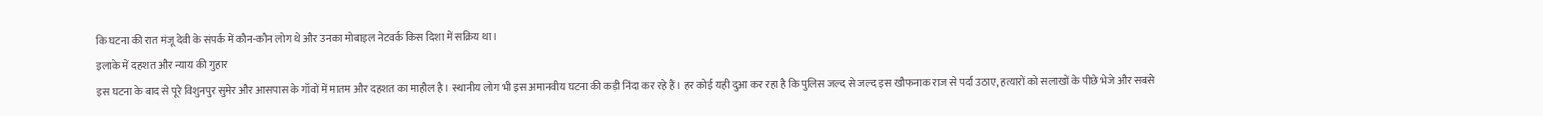कि घटना की रात मंजू देवी के संपर्क में कौन-कौन लोग थे और उनका मोबाइल नेटवर्क किस दिशा में सक्रिय था।
इलाके में दहशत और न्याय की गुहार
इस घटना के बाद से पूरे विशुनपुर सुमेर और आसपास के गाँवों में मातम और दहशत का माहौल है। स्थानीय लोग भी इस अमानवीय घटना की कड़ी निंदा कर रहे हैं। हर कोई यही दुआ कर रहा है कि पुलिस जल्द से जल्द इस खौफनाक राज से पर्दा उठाए, हत्यारों को सलाखों के पीछे भेजे और सबसे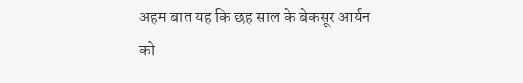अहम बात यह कि छह साल के बेकसूर आर्यन को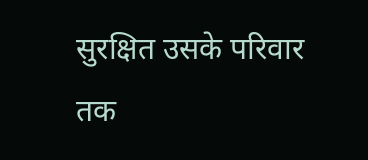सुरक्षित उसके परिवार तक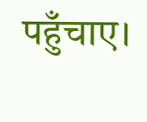पहुँचाए।